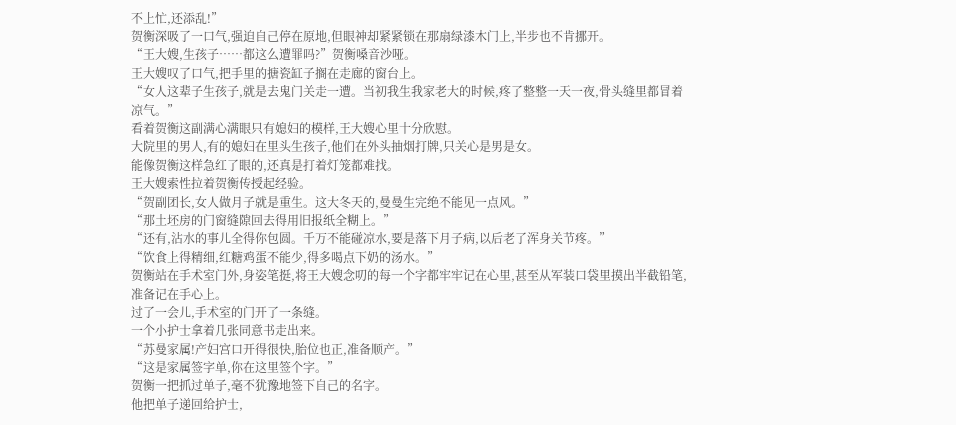不上忙,还添乱!”
贺衡深吸了一口气,强迫自己停在原地,但眼神却紧紧锁在那扇绿漆木门上,半步也不肯挪开。
“王大嫂,生孩子……都这么遭罪吗?”贺衡嗓音沙哑。
王大嫂叹了口气,把手里的搪瓷缸子搁在走廊的窗台上。
“女人这辈子生孩子,就是去鬼门关走一遭。当初我生我家老大的时候,疼了整整一天一夜,骨头缝里都冒着凉气。”
看着贺衡这副满心满眼只有媳妇的模样,王大嫂心里十分欣慰。
大院里的男人,有的媳妇在里头生孩子,他们在外头抽烟打牌,只关心是男是女。
能像贺衡这样急红了眼的,还真是打着灯笼都难找。
王大嫂索性拉着贺衡传授起经验。
“贺副团长,女人做月子就是重生。这大冬天的,曼曼生完绝不能见一点风。”
“那土坯房的门窗缝隙回去得用旧报纸全糊上。”
“还有,沾水的事儿全得你包圆。千万不能碰凉水,要是落下月子病,以后老了浑身关节疼。”
“饮食上得精细,红糖鸡蛋不能少,得多喝点下奶的汤水。”
贺衡站在手术室门外,身姿笔挺,将王大嫂念叨的每一个字都牢牢记在心里,甚至从军装口袋里摸出半截铅笔,准备记在手心上。
过了一会儿,手术室的门开了一条缝。
一个小护士拿着几张同意书走出来。
“苏曼家属!产妇宫口开得很快,胎位也正,准备顺产。”
“这是家属签字单,你在这里签个字。”
贺衡一把抓过单子,毫不犹豫地签下自己的名字。
他把单子递回给护士,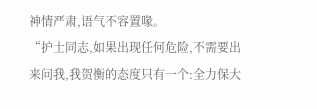神情严肃,语气不容置喙。
“护士同志,如果出现任何危险,不需要出来问我,我贺衡的态度只有一个:全力保大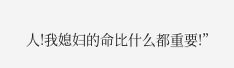人!我媳妇的命比什么都重要!”